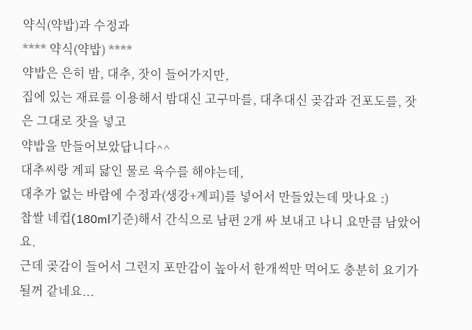약식(약밥)과 수정과
**** 약식(약밥) ****
약밥은 은히 밤, 대추, 잣이 들어가지만,
집에 있는 재료를 이용해서 밤대신 고구마를, 대추대신 곶감과 건포도를, 잣은 그대로 잣을 넣고
약밥을 만들어보았답니다^^
대추씨랑 계피 닳인 물로 육수를 해야는데,
대추가 없는 바람에 수정과(생강+계피)를 넣어서 만들었는데 맛나요 :)
찹쌀 네컵(180ml기준)해서 간식으로 남편 2개 싸 보내고 나니 요만큼 남았어요.
근데 곶감이 들어서 그런지 포만감이 높아서 한개씩만 먹어도 충분히 요기가 될꺼 같네요...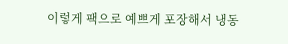이렇게 팩으로 예쁘게 포장해서 냉동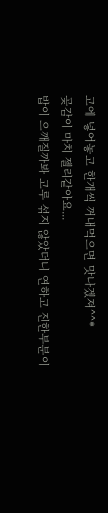고에 넣어놓고 한개씩 꺼내먹으면 맛나겠져^^*
곶감이 마치 젤리같아요...
밥이 으깨질까봐 고루 섞지 않았더니 연하고 진한부분이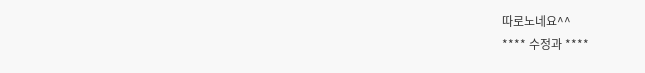따로노네요^^
**** 수정과 ****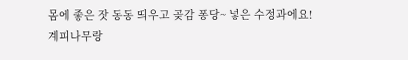몸에 좋은 잣 동동 띄우고 곶감 퐁당~ 넣은 수정과에요!
계피나무랑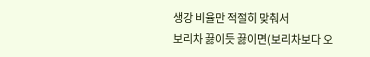생강 비율만 적절히 맞춰서
보리차 끓이듯 끓이면(보리차보다 오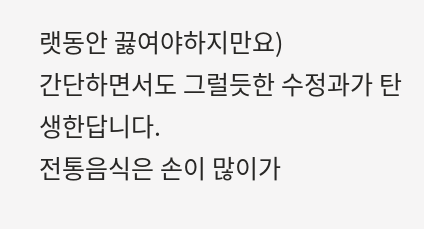랫동안 끓여야하지만요)
간단하면서도 그럴듯한 수정과가 탄생한답니다.
전통음식은 손이 많이가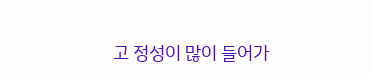고 정성이 많이 들어가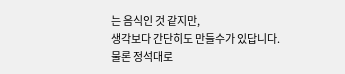는 음식인 것 같지만,
생각보다 간단히도 만들수가 있답니다.
물론 정석대로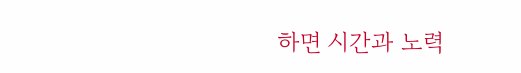하면 시간과 노력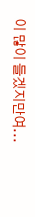이 많이 들겠지만여...